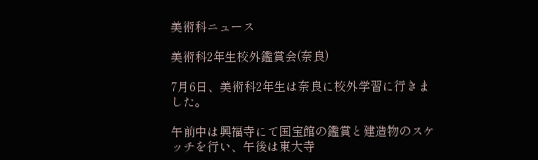美術科ニュース

美術科2年生校外鑑賞会(奈良)

7月6日、美術科2年生は奈良に校外学習に行きました。

午前中は興福寺にて国宝館の鑑賞と建造物のスケッチを行い、午後は東大寺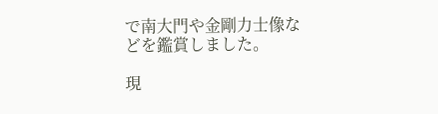で南大門や金剛力士像などを鑑賞しました。

現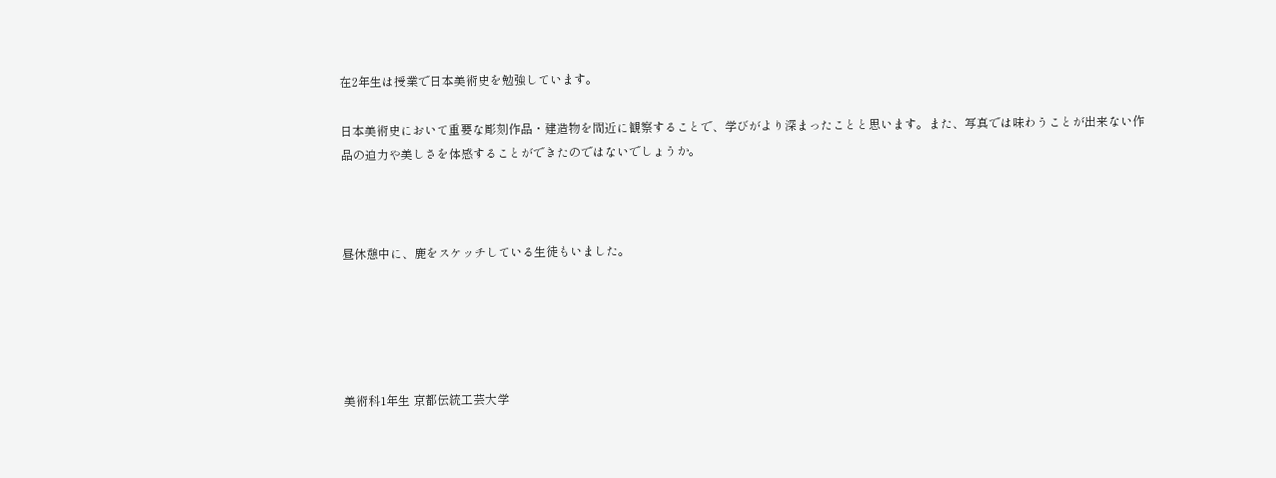在2年生は授業で日本美術史を勉強しています。

日本美術史において重要な彫刻作品・建造物を間近に観察することで、学びがより深まったことと思います。また、写真では味わうことが出来ない作品の迫力や美しさを体感することができたのではないでしょうか。



昼休憩中に、鹿をスケッチしている生徒もいました。





美術科1年生 京都伝統工芸大学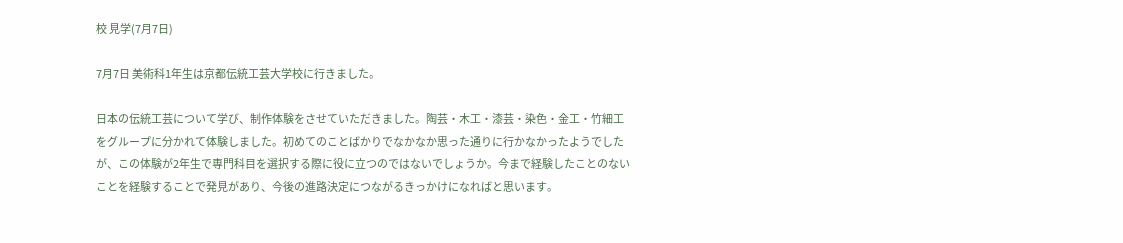校 見学(7月7日)

7月7日 美術科1年生は京都伝統工芸大学校に行きました。

日本の伝統工芸について学び、制作体験をさせていただきました。陶芸・木工・漆芸・染色・金工・竹細工をグループに分かれて体験しました。初めてのことばかりでなかなか思った通りに行かなかったようでしたが、この体験が2年生で専門科目を選択する際に役に立つのではないでしょうか。今まで経験したことのないことを経験することで発見があり、今後の進路決定につながるきっかけになればと思います。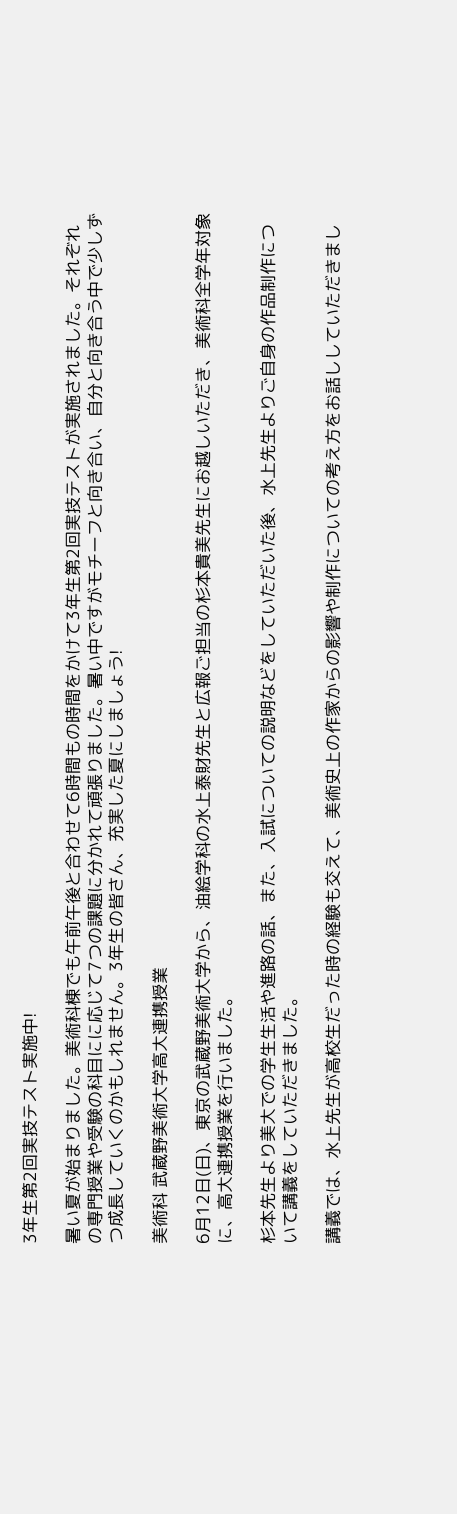3年生第2回実技テスト実施中!

暑い夏が始まりました。美術科棟でも午前午後と合わせて6時間もの時間をかけて3年生第2回実技テストが実施されました。それぞれの専門授業や受験の科目にに応じて7つの課題に分かれて頑張りました。暑い中ですがモチーフと向き合い、自分と向き合う中で少しずつ成長していくのかもしれません。3年生の皆さん、充実した夏にしましょう!

美術科 武蔵野美術大学高大連携授業

6月12日(日)、東京の武蔵野美術大学から、油絵学科の水上泰財先生と広報ご担当の杉本貴美先生にお越しいただき、美術科全学年対象に、高大連携授業を行いました。

杉本先生より美大での学生生活や進路の話、また、入試についての説明などをしていただいた後、水上先生よりご自身の作品制作について講義をしていただきました。

講義では、水上先生が高校生だった時の経験も交えて、美術史上の作家からの影響や制作についての考え方をお話ししていただきまし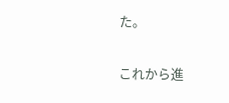た。

これから進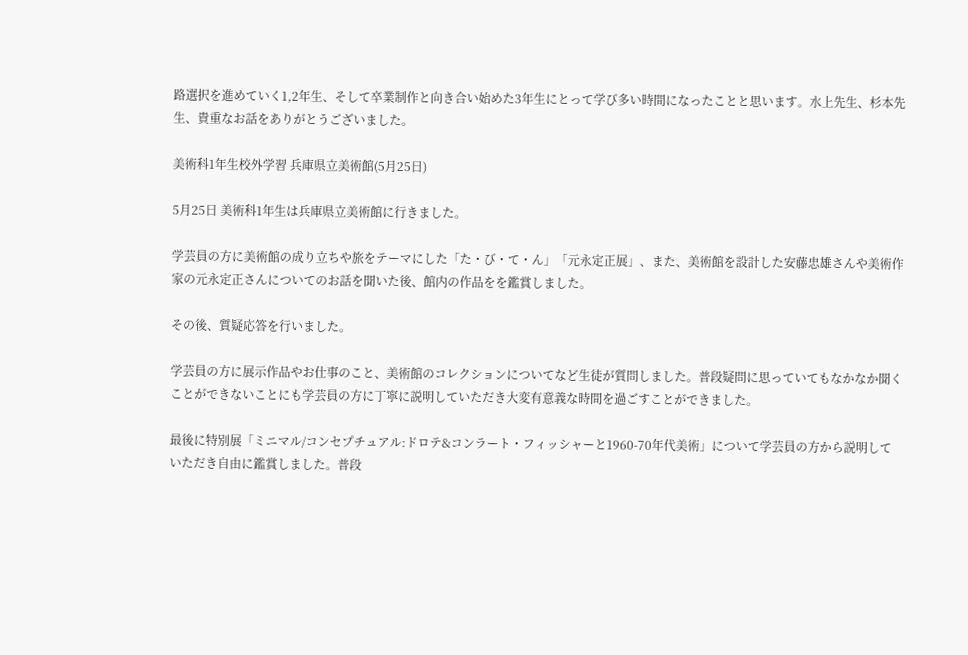路選択を進めていく1,2年生、そして卒業制作と向き合い始めた3年生にとって学び多い時間になったことと思います。水上先生、杉本先生、貴重なお話をありがとうございました。

美術科1年生校外学習 兵庫県立美術館(5月25日)

5月25日 美術科1年生は兵庫県立美術館に行きました。

学芸員の方に美術館の成り立ちや旅をテーマにした「た・び・て・ん」「元永定正展」、また、美術館を設計した安藤忠雄さんや美術作家の元永定正さんについてのお話を聞いた後、館内の作品をを鑑賞しました。

その後、質疑応答を行いました。

学芸員の方に展示作品やお仕事のこと、美術館のコレクションについてなど生徒が質問しました。普段疑問に思っていてもなかなか聞くことができないことにも学芸員の方に丁寧に説明していただき大変有意義な時間を過ごすことができました。

最後に特別展「ミニマル/コンセプチュアル:ドロテ&コンラート・フィッシャーと1960-70年代美術」について学芸員の方から説明していただき自由に鑑賞しました。普段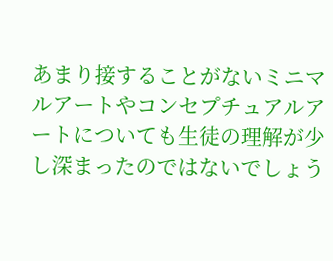あまり接することがないミニマルアートやコンセプチュアルアートについても生徒の理解が少し深まったのではないでしょう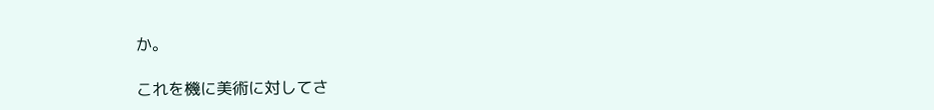か。

これを機に美術に対してさ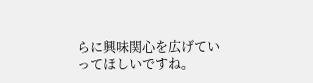らに興味関心を広げていってほしいですね。